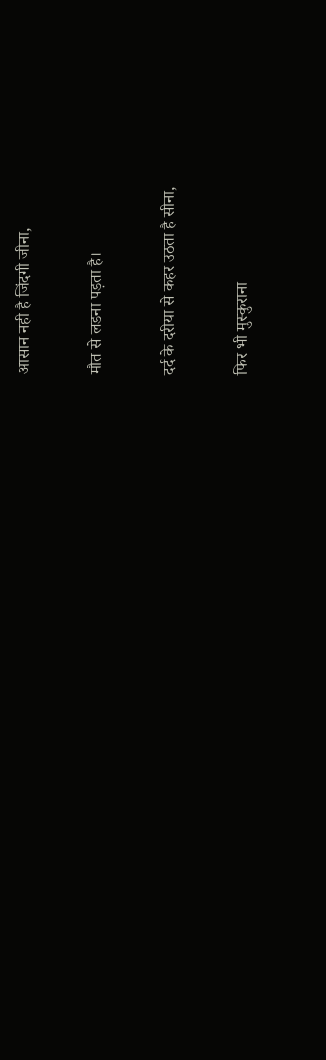आसान नही है जिंदगी जीना,

मौत से लडना पड़ता है।

दर्द के दरीया से कहर उठता है सीना,

फिर भी मुस्कुराना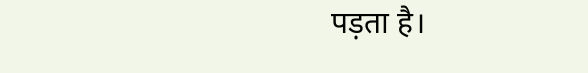पड़ता है।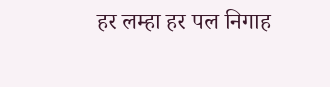हर लम्हा हर पल निगाह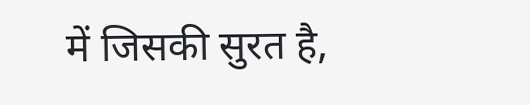में जिसकी सुरत है,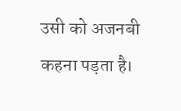उसी को अजनबी कहना पड़ता है।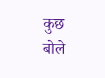कुछ बोले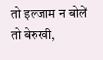तो इल्जाम न बोलें तो बेरुखी,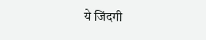ये जिंदगी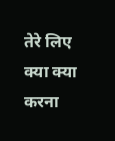तेरे लिए क्या क्या करना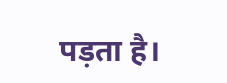पड़ता है।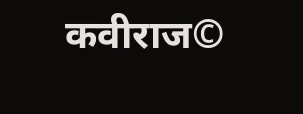कवीराज©